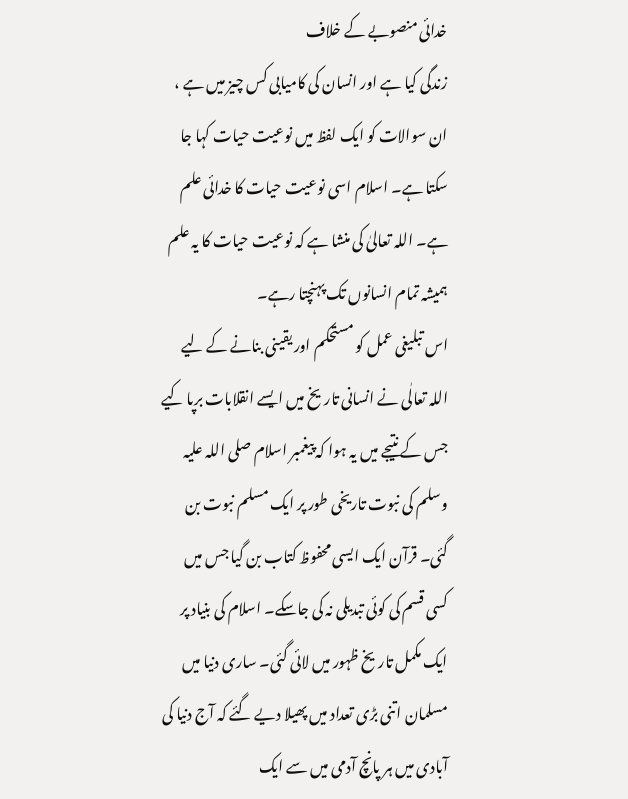خدائی منصوبے کے خلاف
زندگی کیا ہے اور انسان کی کامیابی کس چیز میں ہے ، ان سوالات کو ایک لفظ میں نوعیت حیات کہا جا سکتا ہے۔ اسلام اسی نوعیت حیات کا خدائی علم ہے۔ اللہ تعالیٰ کی منشا ہے کہ نوعیت حیات کا یہ علم ہمیشہ تمام انسانوں تک پہنچتا رہے۔
اس تبلیغی عمل کو مستحکم اور یقینی بنانے کے لیے اللہ تعالٰی نے انسانی تاریخ میں ایسے انقلابات برپا کیے جس کے نتیجے میں یہ ہوا کہ پیغمبر اسلام صلی اللہ علیہ وسلم کی نبوت تاریخی طور پر ایک مسلم نبوت بن گئی۔ قرآن ایک ایسی محفوظ کتاب بن گیا جس میں کسی قسم کی کوئی تبدیلی نہ کی جاسکے۔ اسلام کی بنیاد پر ایک مکمل تاریخ ظہور میں لائی گئی۔ ساری دنیا میں مسلمان اتنی بڑی تعداد میں پھیلا دیے گئے کہ آج دنیا کی آبادی میں ہر پانچ آدمی میں سے ایک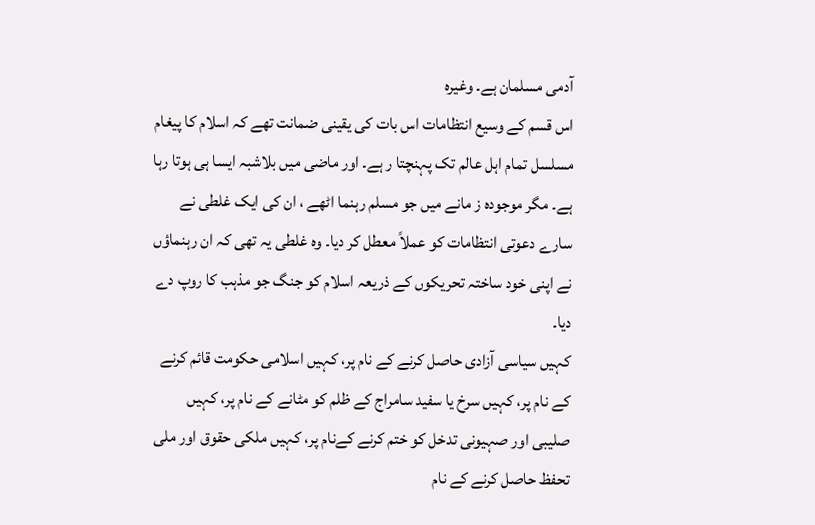آدمی مسلمان ہے۔ وغیرہ
اس قسم کے وسیع انتظامات اس بات کی یقینی ضمانت تھے کہ اسلام کا پیغام مسلسل تمام اہل عالم تک پہنچتا ر ہے۔ اور ماضی میں بلاشبہ ایسا ہی ہوتا رہا ہے۔ مگر موجودہ ز مانے میں جو مسلم رہنما اٹھے ، ان کی ایک غلطی نے سارے دعوتی انتظامات کو عملاً معطل کر دیا۔ وہ غلطی یہ تھی کہ ان رہنماؤں نے اپنی خود ساختہ تحریکوں کے ذریعہ اسلام کو جنگ جو مذہب کا روپ دے دیا۔
کہیں سیاسی آزادی حاصل کرنے کے نام پر، کہیں اسلامی حکومت قائم کرنے کے نام پر، کہیں سرخ یا سفید سامراج کے ظلم کو مٹانے کے نام پر، کہیں صلیبی اور صہیونی تدخل کو ختم کرنے کےنام پر، کہیں ملکی حقوق اور ملی تحفظ حاصل کرنے کے نام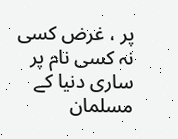پر ، غرض کسی نہ کسی نام پر ساری دنیا کے مسلمان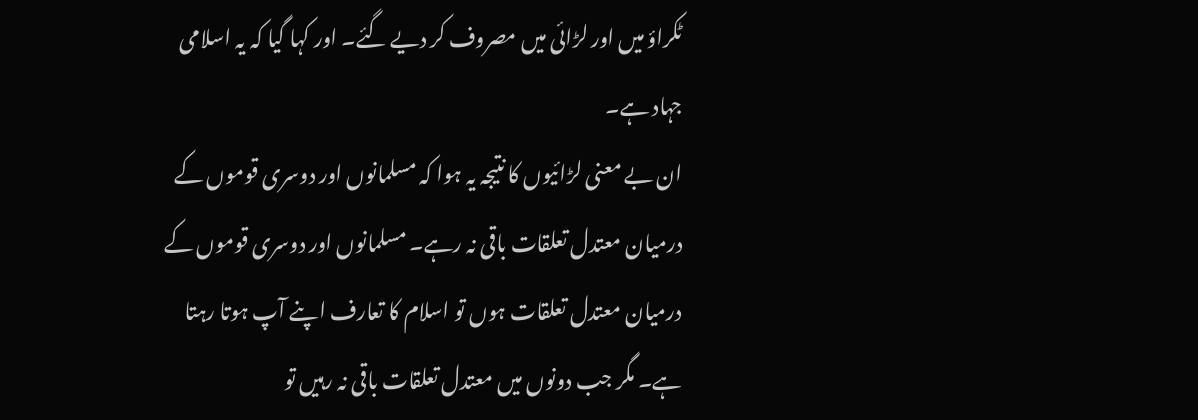ٹکراؤ میں اور لڑائی میں مصروف کر دیے گئے۔ اور کہا گیا کہ یہ اسلامی جہاد ہے۔
ان بے معنی لڑائیوں کا نتیجہ یہ ہوا کہ مسلمانوں اور دوسری قوموں کے درمیان معتدل تعلقات باقی نہ رہے۔ مسلمانوں اور دوسری قوموں کے درمیان معتدل تعلقات ہوں تو اسلام کا تعارف اپنے آپ ہوتا رہتا ہے۔ مگر جب دونوں میں معتدل تعلقات باقی نہ رہیں تو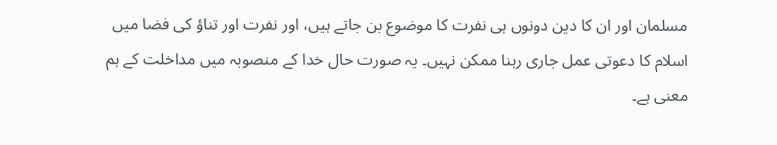مسلمان اور ان کا دین دونوں ہی نفرت کا موضوع بن جاتے ہیں، اور نفرت اور تناؤ کی فضا میں اسلام کا دعوتی عمل جاری رہنا ممکن نہیں۔ یہ صورت حال خدا کے منصوبہ میں مداخلت کے ہم معنی ہے۔